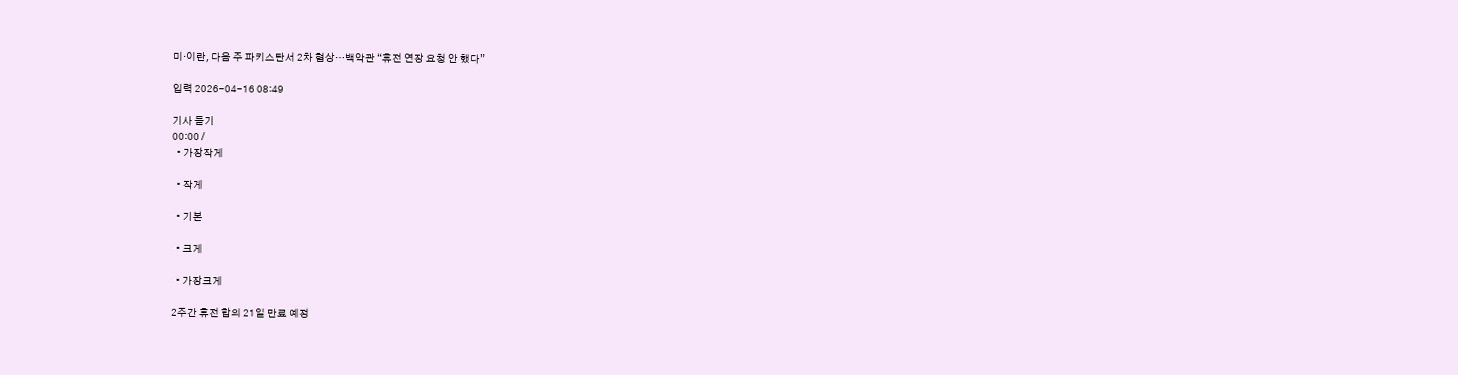미·이란, 다음 주 파키스탄서 2차 협상…백악관 “휴전 연장 요청 안 했다”

입력 2026-04-16 08:49

기사 듣기
00:00 /
  • 가장작게

  • 작게

  • 기본

  • 크게

  • 가장크게

2주간 휴전 합의 21일 만료 예정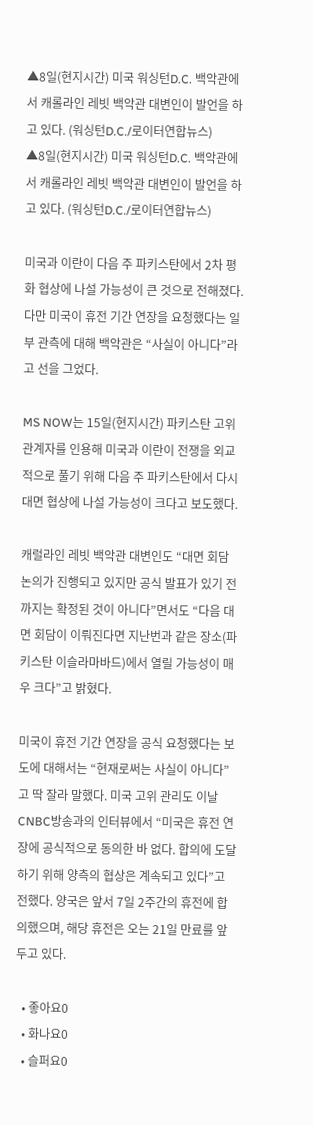▲8일(현지시간) 미국 워싱턴D.C. 백악관에서 캐롤라인 레빗 백악관 대변인이 발언을 하고 있다. (워싱턴D.C./로이터연합뉴스)
▲8일(현지시간) 미국 워싱턴D.C. 백악관에서 캐롤라인 레빗 백악관 대변인이 발언을 하고 있다. (워싱턴D.C./로이터연합뉴스)

미국과 이란이 다음 주 파키스탄에서 2차 평화 협상에 나설 가능성이 큰 것으로 전해졌다. 다만 미국이 휴전 기간 연장을 요청했다는 일부 관측에 대해 백악관은 “사실이 아니다”라고 선을 그었다.

MS NOW는 15일(현지시간) 파키스탄 고위 관계자를 인용해 미국과 이란이 전쟁을 외교적으로 풀기 위해 다음 주 파키스탄에서 다시 대면 협상에 나설 가능성이 크다고 보도했다.

캐럴라인 레빗 백악관 대변인도 “대면 회담 논의가 진행되고 있지만 공식 발표가 있기 전까지는 확정된 것이 아니다”면서도 “다음 대면 회담이 이뤄진다면 지난번과 같은 장소(파키스탄 이슬라마바드)에서 열릴 가능성이 매우 크다”고 밝혔다.

미국이 휴전 기간 연장을 공식 요청했다는 보도에 대해서는 “현재로써는 사실이 아니다”고 딱 잘라 말했다. 미국 고위 관리도 이날 CNBC방송과의 인터뷰에서 “미국은 휴전 연장에 공식적으로 동의한 바 없다. 합의에 도달하기 위해 양측의 협상은 계속되고 있다”고 전했다. 양국은 앞서 7일 2주간의 휴전에 합의했으며, 해당 휴전은 오는 21일 만료를 앞두고 있다.

  • 좋아요0
  • 화나요0
  • 슬퍼요0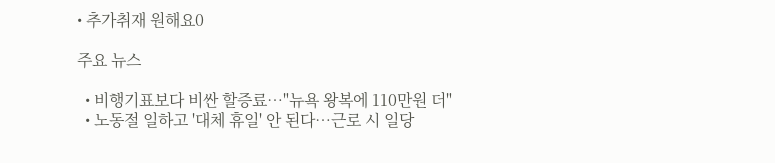• 추가취재 원해요0

주요 뉴스

  • 비행기표보다 비싼 할증료…"뉴욕 왕복에 110만원 더"
  • 노동절 일하고 '대체 휴일' 안 된다⋯근로 시 일당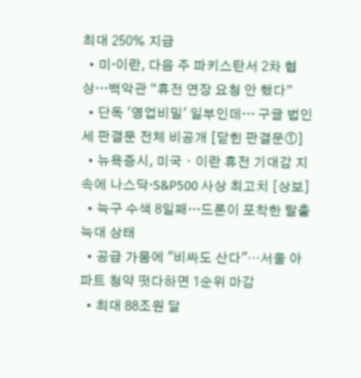최대 250% 지급
  • 미·이란, 다음 주 파키스탄서 2차 협상…백악관 “휴전 연장 요청 안 했다”
  • 단독 '영업비밀' 일부인데… 구글 법인세 판결문 전체 비공개 [닫힌 판결문①]
  • 뉴욕증시, 미국ㆍ이란 휴전 기대감 지속에 나스닥·S&P500 사상 최고치 [상보]
  • 늑구 수색 8일째…드론이 포착한 탈출 늑대 상태
  • 공급 가뭄에 "비싸도 산다"⋯서울 아파트 청약 떳다하면 1순위 마감
  • 최대 88조원 달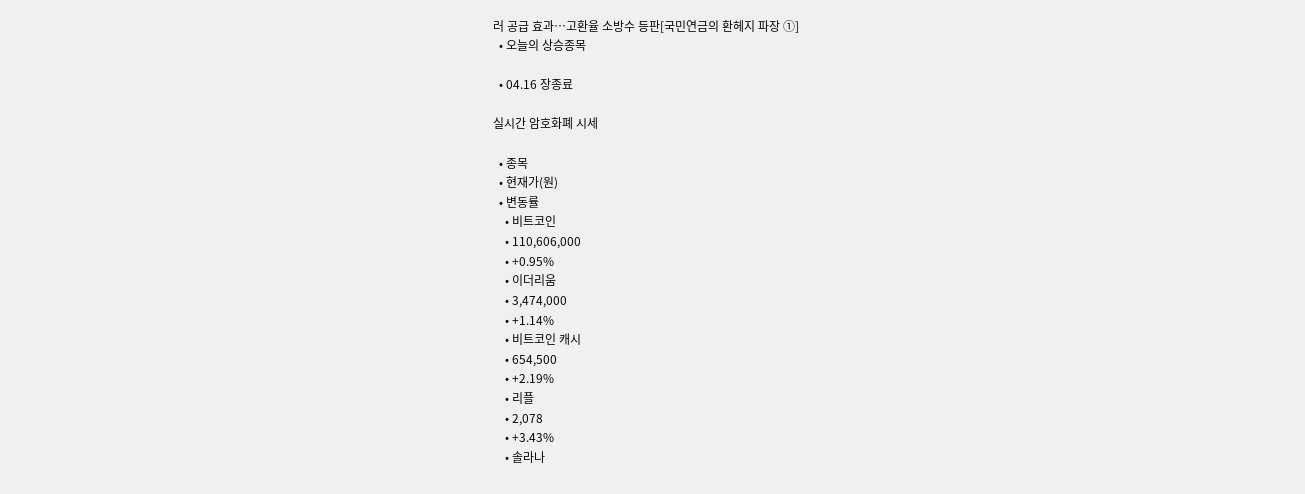러 공급 효과…고환율 소방수 등판[국민연금의 환헤지 파장 ①]
  • 오늘의 상승종목

  • 04.16 장종료

실시간 암호화폐 시세

  • 종목
  • 현재가(원)
  • 변동률
    • 비트코인
    • 110,606,000
    • +0.95%
    • 이더리움
    • 3,474,000
    • +1.14%
    • 비트코인 캐시
    • 654,500
    • +2.19%
    • 리플
    • 2,078
    • +3.43%
    • 솔라나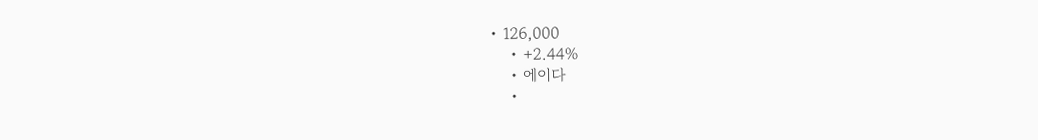• 126,000
    • +2.44%
    • 에이다
    •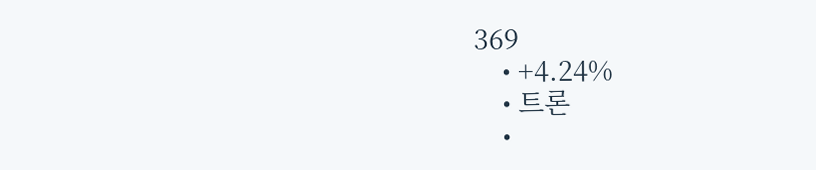369
    • +4.24%
    • 트론
    •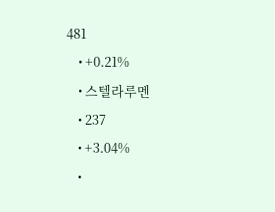481
    • +0.21%
    • 스텔라루멘
    • 237
    • +3.04%
    •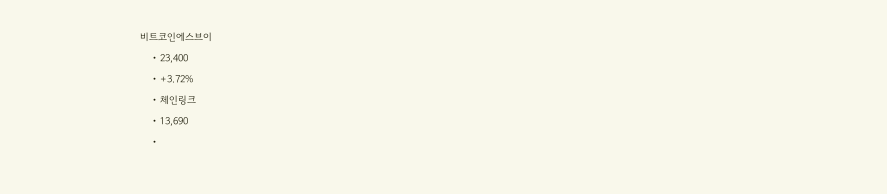비트코인에스브이
    • 23,400
    • +3.72%
    • 체인링크
    • 13,690
    •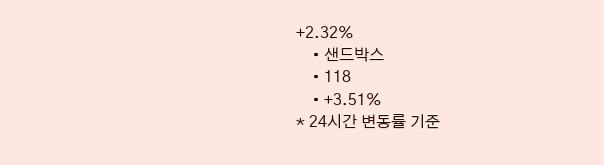+2.32%
    • 샌드박스
    • 118
    • +3.51%
* 24시간 변동률 기준